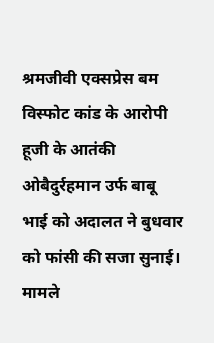श्रमजीवी एक्सप्रेस बम विस्फोट कांड के आरोपी हूजी के आतंकी ओबैदुर्रहमान उर्फ बाबू भाई को अदालत ने बुधवार को फांसी की सजा सुनाई। मामले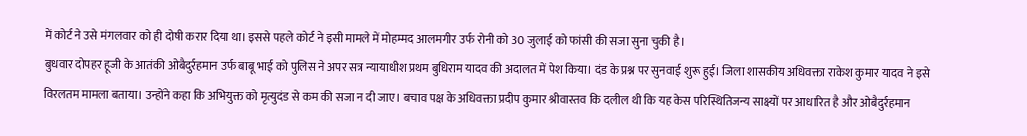में कोर्ट ने उसे मंगलवार को ही दोषी करार दिया था। इससे पहले कोर्ट ने इसी मामले में मोहम्मद आलमगीर उर्फ रोनी को 30 जुलाई को फांसी की सजा सुना चुकी है।
बुधवार दोपहर हूजी के आतंकी ओबैदुर्रहमान उर्फ बाबू भाई को पुलिस ने अपर सत्र न्यायाधीश प्रथम बुधिराम यादव की अदालत में पेश किया। दंड के प्रश्न पर सुनवाई शुरू हुई। जिला शासकीय अधिवक्ता राकेश कुमार यादव ने इसे विरलतम मामला बताया। उन्होंने कहा कि अभियुक्त को मृत्युदंड से कम की सजा न दी जाए। बचाव पक्ष के अधिवक्ता प्रदीप कुमार श्रीवास्तव कि दलील थी कि यह केस परिस्थितिजन्य साक्ष्यों पर आधारित है और ओबैदुर्रहमान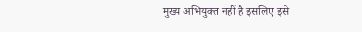मुख्य अभियुक्त नहीं है इसलिए इसे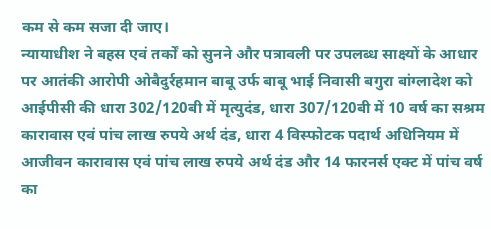कम से कम सजा दी जाए।
न्यायाधीश ने बहस एवं तर्कों को सुनने और पत्रावली पर उपलब्ध साक्ष्यों के आधार पर आतंकी आरोपी ओबैदुर्रहमान बाबू उर्फ बाबू भाई निवासी बगुरा बांग्लादेश को आईपीसी की धारा 302/120बी में मृत्युदंड, धारा 307/120बी में 10 वर्ष का सश्रम कारावास एवं पांच लाख रुपये अर्थ दंड, धारा 4 विस्फोटक पदार्थ अधिनियम में आजीवन कारावास एवं पांच लाख रुपये अर्थ दंड और 14 फारनर्स एक्ट में पांच वर्ष का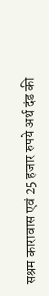सश्रम कारावास एवं 25 हजार रुपये अर्थ दंड की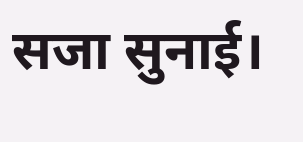सजा सुनाई।